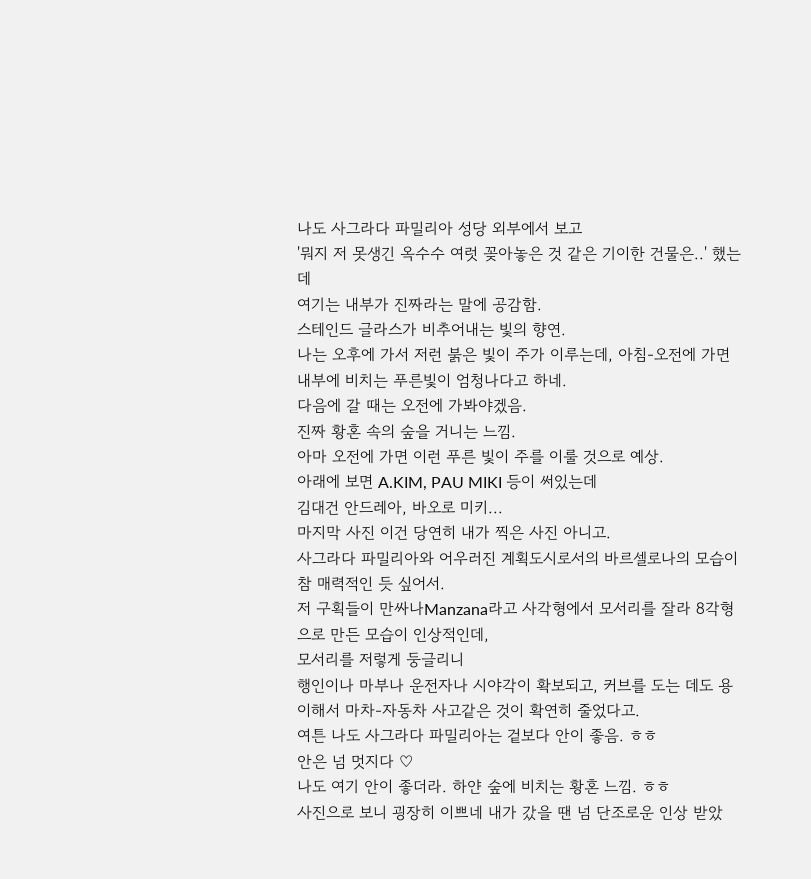나도 사그라다 파밀리아 성당 외부에서 보고
'뭐지 저 못생긴 옥수수 여럿 꽂아놓은 것 같은 기이한 건물은..' 했는데
여기는 내부가 진짜라는 말에 공감함.
스테인드 글라스가 비추어내는 빛의 향연.
나는 오후에 가서 저런 붉은 빛이 주가 이루는데, 아침-오전에 가면 내부에 비치는 푸른빛이 엄청나다고 하네.
다음에 갈 때는 오전에 가봐야겠음.
진짜 황혼 속의 숲을 거니는 느낌.
아마 오전에 가면 이런 푸른 빛이 주를 이룰 것으로 예상.
아래에 보면 A.KIM, PAU MIKI 등이 써있는데
김대건 안드레아, 바오로 미키...
마지막 사진 이건 당연히 내가 찍은 사진 아니고.
사그라다 파밀리아와 어우러진 계획도시로서의 바르셀로나의 모습이 참 매력적인 듯 싶어서.
저 구획들이 만싸나Manzana라고 사각형에서 모서리를 잘라 8각형으로 만든 모습이 인상적인데,
모서리를 저렇게 둥글리니
행인이나 마부나 운전자나 시야각이 확보되고, 커브를 도는 데도 용이해서 마차-자동차 사고같은 것이 확연히 줄었다고.
여튼 나도 사그라다 파밀리아는 겉보다 안이 좋음. ㅎㅎ
안은 넘 멋지다 ♡
나도 여기 안이 좋더라. 하얀 숲에 비치는 황혼 느낌. ㅎㅎ
사진으로 보니 굉장히 이쁘네 내가 갔을 땐 넘 단조로운 인상 받았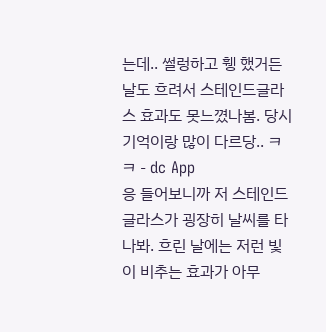는데.. 썰렁하고 휑 했거든 날도 흐려서 스테인드글라스 효과도 못느꼈나봄. 당시 기억이랑 많이 다르당.. ㅋㅋ - dc App
응 들어보니까 저 스테인드 글라스가 굉장히 날씨를 타나봐. 흐린 날에는 저런 빛이 비추는 효과가 아무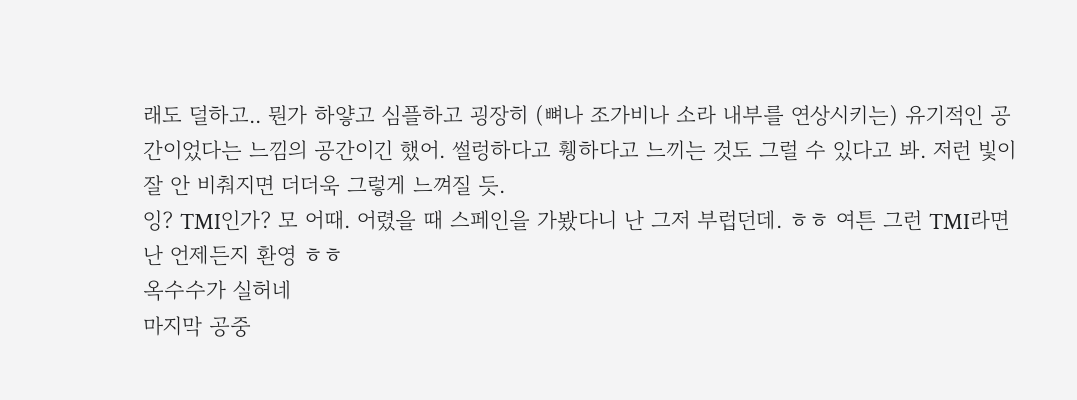래도 덜하고.. 뭔가 하얗고 심플하고 굉장히 (뼈나 조가비나 소라 내부를 연상시키는) 유기적인 공간이었다는 느낌의 공간이긴 했어. 썰렁하다고 휑하다고 느끼는 것도 그럴 수 있다고 봐. 저런 빛이 잘 안 비춰지면 더더욱 그렇게 느껴질 듯.
잉? TMI인가? 모 어때. 어렸을 때 스페인을 가봤다니 난 그저 부럽던데. ㅎㅎ 여튼 그런 TMI라면 난 언제든지 환영 ㅎㅎ
옥수수가 실허네
마지막 공중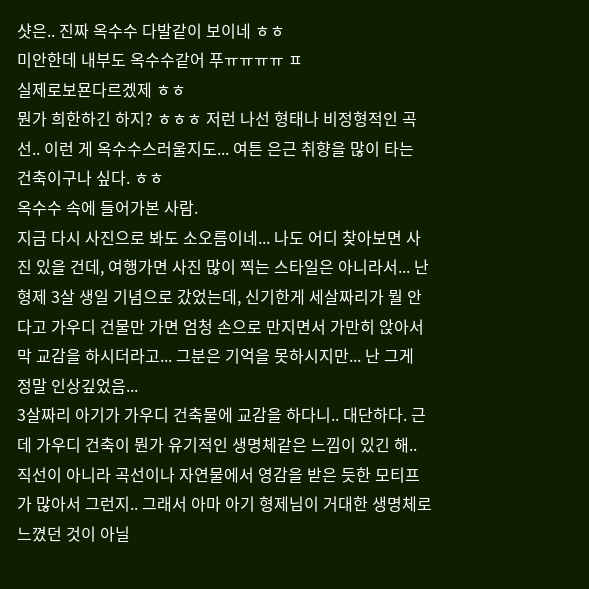샷은.. 진짜 옥수수 다발같이 보이네 ㅎㅎ
미안한데 내부도 옥수수같어 푸ㅠㅠㅠㅠ ㅍ
실제로보묜다르겠제 ㅎㅎ
뭔가 희한하긴 하지? ㅎㅎㅎ 저런 나선 형태나 비정형적인 곡선.. 이런 게 옥수수스러울지도... 여튼 은근 취향을 많이 타는 건축이구나 싶다. ㅎㅎ
옥수수 속에 들어가본 사람.
지금 다시 사진으로 봐도 소오름이네... 나도 어디 찾아보면 사진 있을 건데, 여행가면 사진 많이 찍는 스타일은 아니라서... 난 형제 3살 생일 기념으로 갔었는데, 신기한게 세살짜리가 뭘 안다고 가우디 건물만 가면 엄청 손으로 만지면서 가만히 앉아서 막 교감을 하시더라고... 그분은 기억을 못하시지만... 난 그게 정말 인상깊었음...
3살짜리 아기가 가우디 건축물에 교감을 하다니.. 대단하다. 근데 가우디 건축이 뭔가 유기적인 생명체같은 느낌이 있긴 해.. 직선이 아니라 곡선이나 자연물에서 영감을 받은 듯한 모티프가 많아서 그런지.. 그래서 아마 아기 형제님이 거대한 생명체로 느꼈던 것이 아닐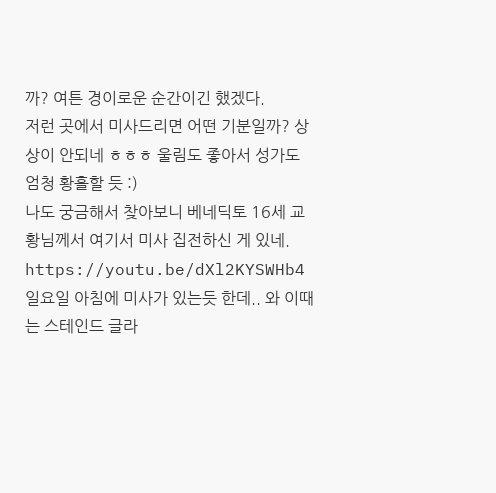까? 여튼 경이로운 순간이긴 했겠다.
저런 곳에서 미사드리면 어떤 기분일까? 상상이 안되네 ㅎㅎㅎ 울림도 좋아서 성가도 엄청 황홀할 듯 :)
나도 궁금해서 찾아보니 베네딕토 16세 교황님께서 여기서 미사 집전하신 게 있네.
https://youtu.be/dXl2KYSWHb4
일요일 아침에 미사가 있는듯 한데.. 와 이때는 스테인드 글라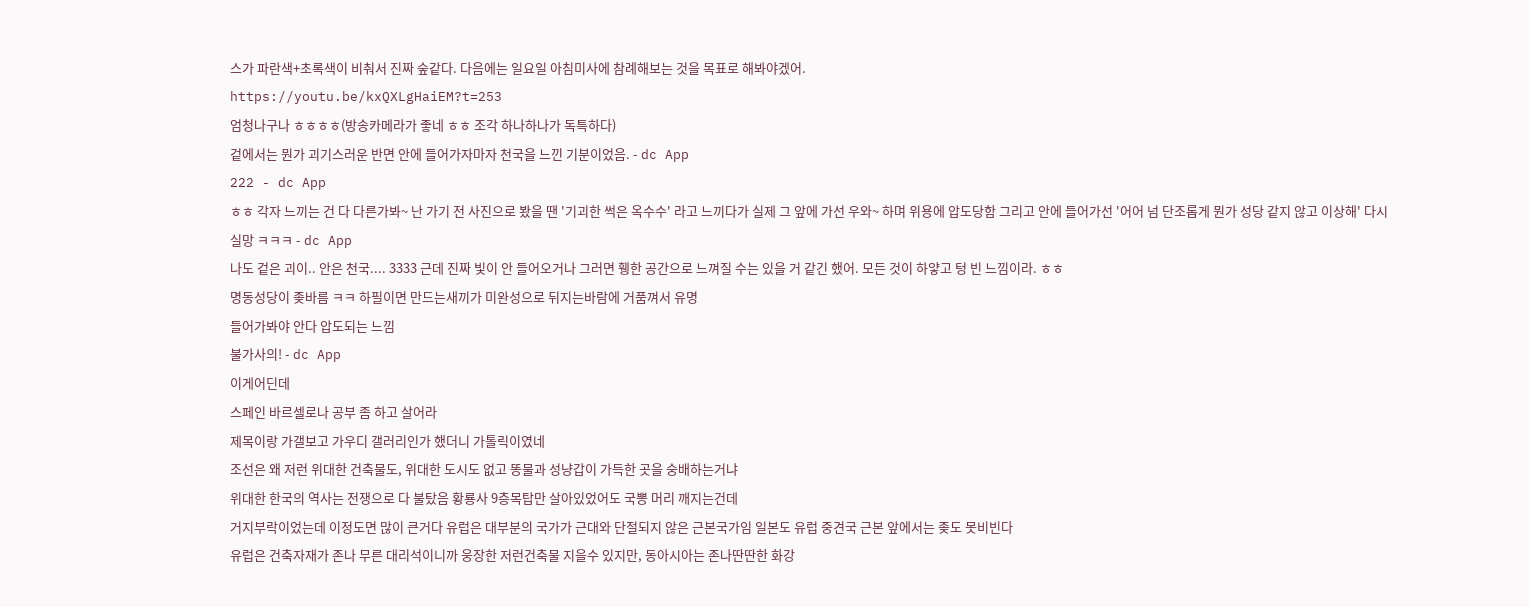스가 파란색+초록색이 비춰서 진짜 숲같다. 다음에는 일요일 아침미사에 참례해보는 것을 목표로 해봐야겠어.
https://youtu.be/kxQXLgHaiEM?t=253
엄청나구나 ㅎㅎㅎㅎ(방송카메라가 좋네 ㅎㅎ 조각 하나하나가 독특하다)
겉에서는 뭔가 괴기스러운 반면 안에 들어가자마자 천국을 느낀 기분이었음. - dc App
222 - dc App
ㅎㅎ 각자 느끼는 건 다 다른가봐~ 난 가기 전 사진으로 봤을 땐 '기괴한 썩은 옥수수' 라고 느끼다가 실제 그 앞에 가선 우와~ 하며 위용에 압도당함 그리고 안에 들어가선 '어어 넘 단조롭게 뭔가 성당 같지 않고 이상해' 다시 실망 ㅋㅋㅋ - dc App
나도 겉은 괴이.. 안은 천국.... 3333 근데 진짜 빛이 안 들어오거나 그러면 휑한 공간으로 느껴질 수는 있을 거 같긴 했어. 모든 것이 하얗고 텅 빈 느낌이라. ㅎㅎ
명동성당이 좆바름 ㅋㅋ 하필이면 만드는새끼가 미완성으로 뒤지는바람에 거품껴서 유명
들어가봐야 안다 압도되는 느낌
불가사의! - dc App
이게어딘데
스페인 바르셀로나 공부 좀 하고 살어라
제목이랑 가갤보고 가우디 갤러리인가 했더니 가톨릭이였네
조선은 왜 저런 위대한 건축물도, 위대한 도시도 없고 똥물과 성냥갑이 가득한 곳을 숭배하는거냐
위대한 한국의 역사는 전쟁으로 다 불탔음 황룡사 9층목탑만 살아있었어도 국뽕 머리 깨지는건데
거지부락이었는데 이정도면 많이 큰거다 유럽은 대부분의 국가가 근대와 단절되지 않은 근본국가임 일본도 유럽 중견국 근본 앞에서는 좆도 못비빈다
유럽은 건축자재가 존나 무른 대리석이니까 웅장한 저런건축물 지을수 있지만, 동아시아는 존나딴딴한 화강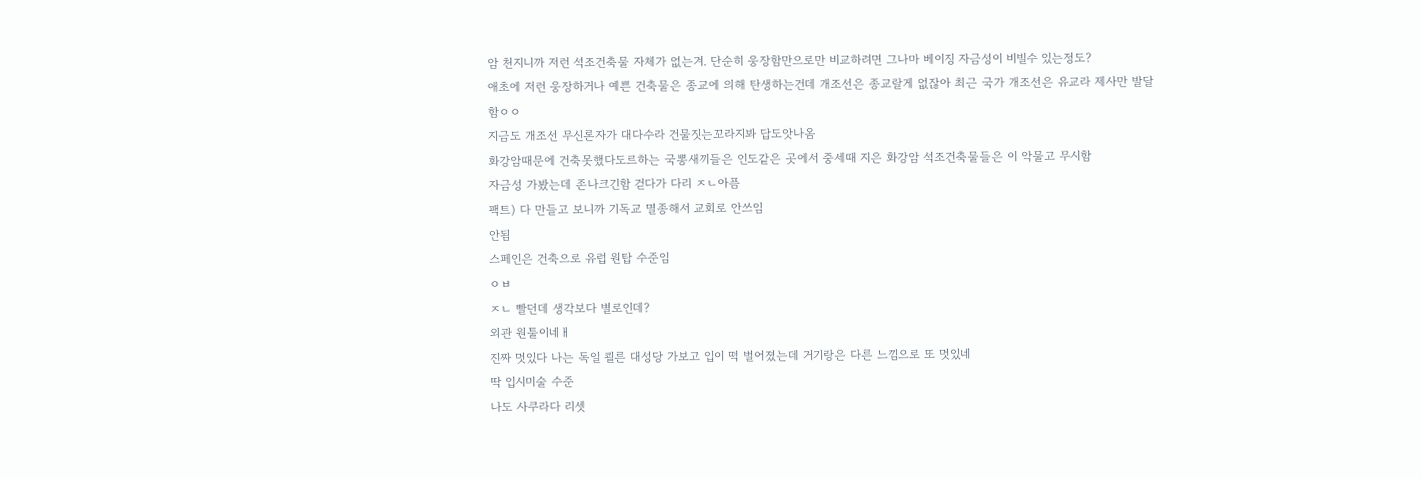암 천지니까 저런 석조건축물 자체가 없는겨. 단순히 웅장함만으로만 비교하려면 그나마 베이징 자금성이 비빌수 있는정도?
애초에 저런 웅장하거나 예쁜 건축물은 종교에 의해 탄생하는건데 개조선은 종교랄게 없잖아 최근 국가 개조선은 유교라 제사만 발달함ㅇㅇ
지금도 개조선 무신론자가 대다수라 건물짓는꼬라지봐 답도앗나옴
화강암때문에 건축못했다도르하는 국뽕새끼들은 인도같은 곳에서 중세때 지은 화강암 석조건축물들은 이 악물고 무시함
자금성 가봤는데 존나크긴함 걷다가 다리 ㅈㄴ아픔
팩트) 다 만들고 보니까 기독교 멸종해서 교회로 안쓰임
안됨
스페인은 건축으로 유럽 원탑 수준임
ㅇㅂ
ㅈㄴ 빨던데 생각보다 별로인데?
외관 원툴이네ㅐ
진짜 멋있다 나는 독일 쾰른 대성당 가보고 입이 떡 벌어졌는데 거기랑은 다른 느낌으로 또 멋있네
딱 입시미술 수준
나도 사쿠라다 리셋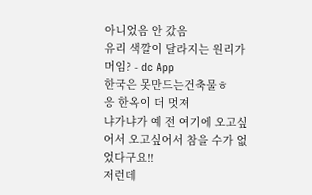아니었음 안 갔음
유리 색깔이 달라지는 원리가 머임? - dc App
한국은 못만드는건축물ㅎ
응 한옥이 더 멋져
냐가냐가 예 전 여기에 오고싶어서 오고싶어서 참을 수가 없었다구요!!
저런데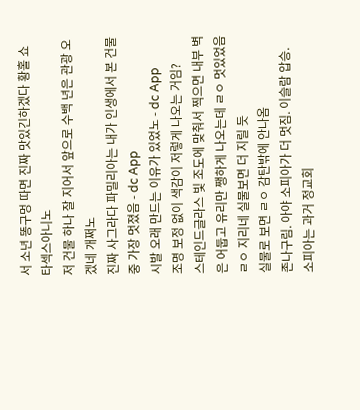서 소년 똥구멍 따면 진짜 맛있긴하겠다 황홀 쇼타섹스아니노
저 건물 하나 잘 지어서 앞으로 수백 년은 관광 오겠네 개쩌노
진짜 사그라다 파밀리아는 내가 인생에서 본 건물 중 가장 멋졌음 - dc App
시발 오래 만드는 이유가 있었노 - dc App
조명 보정 없이 색감이 저렇게 나오는 거임?
스테인드글라스 빛 조도에 맞춰서 찍으면 내부 벽은 어둡고 유리만 쨍하게 나오는데 ㄹㅇ 멋있었음
ㄹㅇ 지리네 실물보면 더 지릴 듯
실물로 보면 ㄹㅇ 감탄밖에 안나옴
존나구림. 아야 소피아가 더 멋짐. 이슬람 압승.
소피아는 과거 정교회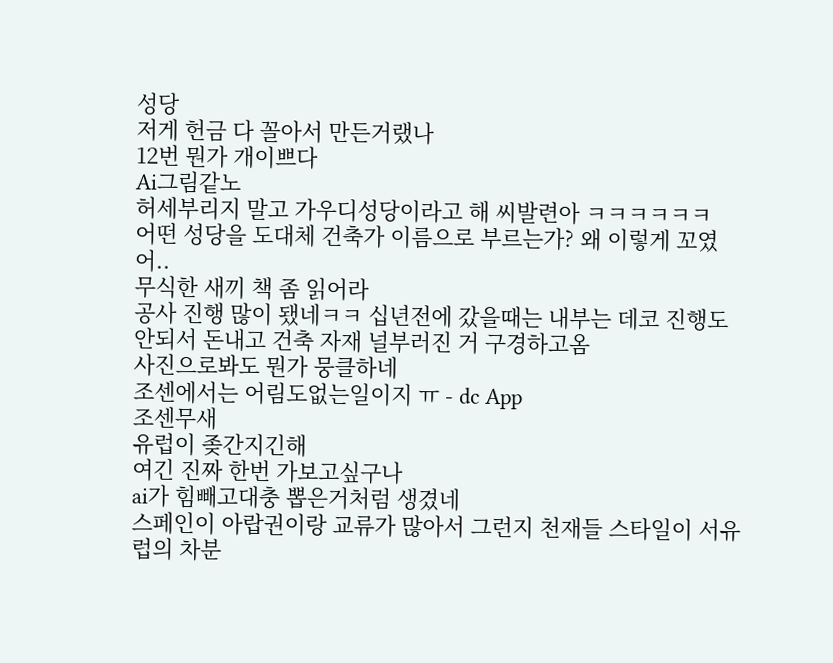성당
저게 헌금 다 꼴아서 만든거랬나
12번 뭔가 개이쁘다
Ai그림같노
허세부리지 말고 가우디성당이라고 해 씨발련아 ㅋㅋㅋㅋㅋㅋ
어떤 성당을 도대체 건축가 이름으로 부르는가? 왜 이렇게 꼬였어..
무식한 새끼 책 좀 읽어라
공사 진행 많이 됐네ㅋㅋ 십년전에 갔을때는 내부는 데코 진행도 안되서 돈내고 건축 자재 널부러진 거 구경하고옴
사진으로봐도 뭔가 뭉클하네
조센에서는 어림도없는일이지 ㅠ - dc App
조센무새
유럽이 좆간지긴해
여긴 진짜 한번 가보고싶구나
ai가 힘빼고대충 뽑은거처럼 생겼네
스페인이 아랍권이랑 교류가 많아서 그런지 천재들 스타일이 서유럽의 차분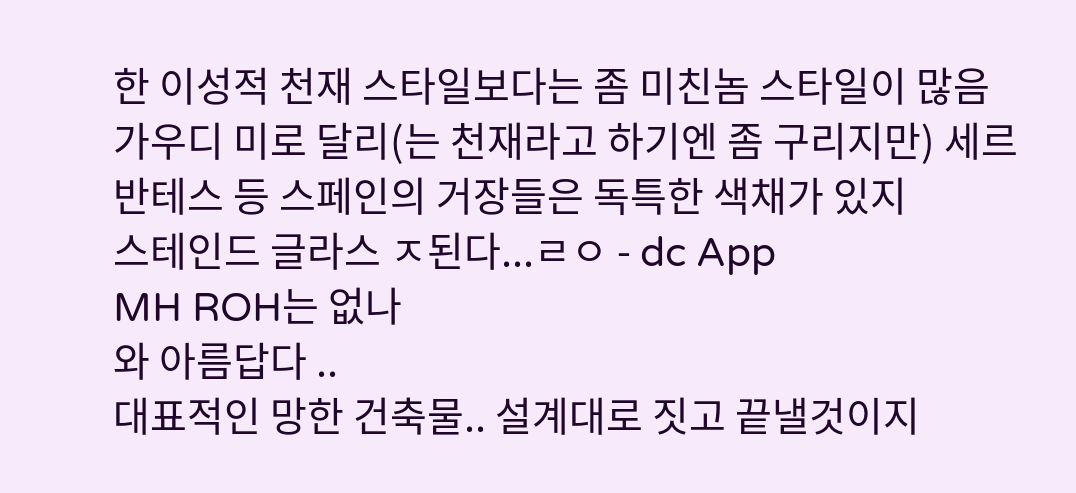한 이성적 천재 스타일보다는 좀 미친놈 스타일이 많음 가우디 미로 달리(는 천재라고 하기엔 좀 구리지만) 세르반테스 등 스페인의 거장들은 독특한 색채가 있지
스테인드 글라스 ㅈ된다...ㄹㅇ - dc App
MH ROH는 없나
와 아름답다 ..
대표적인 망한 건축물.. 설계대로 짓고 끝낼것이지